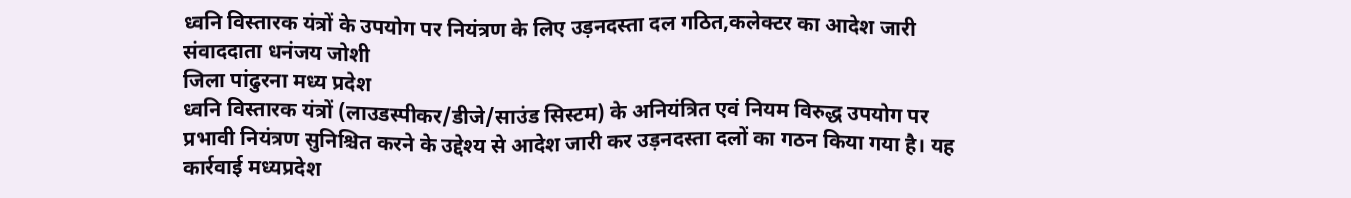ध्वनि विस्तारक यंत्रों के उपयोग पर नियंत्रण के लिए उड़नदस्ता दल गठित,कलेक्टर का आदेश जारी
संवाददाता धनंजय जोशी
जिला पांढुरना मध्य प्रदेश
ध्वनि विस्तारक यंत्रों (लाउडस्पीकर/डीजे/साउंड सिस्टम) के अनियंत्रित एवं नियम विरुद्ध उपयोग पर प्रभावी नियंत्रण सुनिश्चित करने के उद्देश्य से आदेश जारी कर उड़नदस्ता दलों का गठन किया गया है। यह कार्रवाई मध्यप्रदेश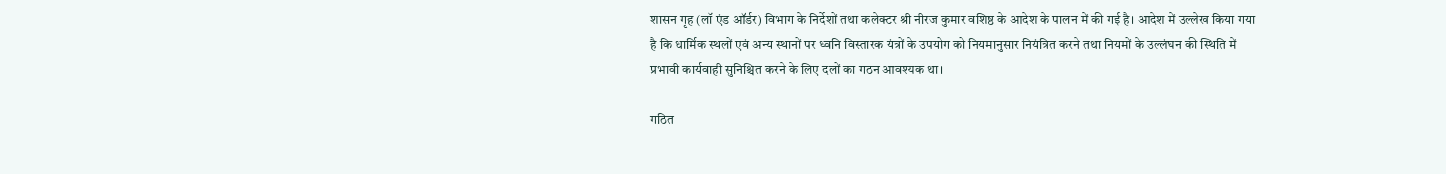शासन गृह (लॉ एंड ऑर्डर) विभाग के निर्देशों तथा कलेक्टर श्री नीरज कुमार वशिष्ठ के आदेश के पालन में की गई है। आदेश में उल्लेख किया गया है कि धार्मिक स्थलों एवं अन्य स्थानों पर ध्वनि विस्तारक यंत्रों के उपयोग को नियमानुसार नियंत्रित करने तथा नियमों के उल्लंघन की स्थिति में प्रभावी कार्यवाही सुनिश्चित करने के लिए दलों का गठन आवश्यक था।

गठित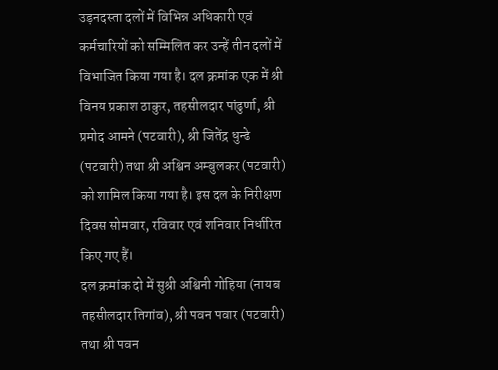उड़नदस्ता दलों में विभिन्न अधिकारी एवं कर्मचारियों को सम्मिलित कर उन्हें तीन दलों में विभाजित किया गया है। दल क्रमांक एक में श्री विनय प्रकाश ठाकुर, तहसीलदार पांढुर्णा, श्री प्रमोद आमने (पटवारी), श्री जितेंद्र धुन्ढे (पटवारी) तथा श्री अश्विन अम्बुलकर (पटवारी) को शामिल किया गया है। इस दल के निरीक्षण दिवस सोमवार, रविवार एवं शनिवार निर्धारित किए गए हैं।
दल क्रमांक दो में सुश्री अश्विनी गोहिया (नायब तहसीलदार तिगांव), श्री पवन पवार (पटवारी) तथा श्री पवन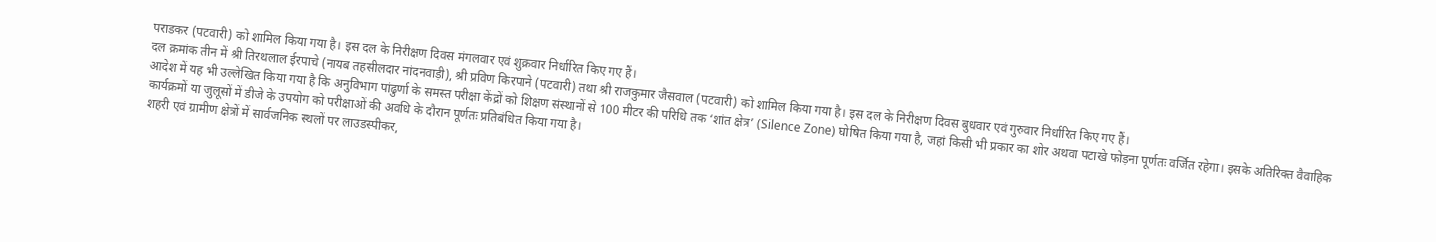पराडकर (पटवारी) को शामिल किया गया है। इस दल के निरीक्षण दिवस मंगलवार एवं शुक्रवार निर्धारित किए गए हैं।
दल क्रमांक तीन में श्री तिरथलाल ईरपाचे (नायब तहसीलदार नांदनवाड़ी), श्री प्रविण किरपाने (पटवारी) तथा श्री राजकुमार जैसवाल (पटवारी) को शामिल किया गया है। इस दल के निरीक्षण दिवस बुधवार एवं गुरुवार निर्धारित किए गए हैं।
आदेश में यह भी उल्लेखित किया गया है कि अनुविभाग पांढुर्णा के समस्त परीक्षा केंद्रों को शिक्षण संस्थानों से 100 मीटर की परिधि तक ‘शांत क्षेत्र’ (Silence Zone) घोषित किया गया है, जहां किसी भी प्रकार का शोर अथवा पटाखे फोड़ना पूर्णतः वर्जित रहेगा। इसके अतिरिक्त वैवाहिक कार्यक्रमों या जुलूसों में डीजे के उपयोग को परीक्षाओं की अवधि के दौरान पूर्णतः प्रतिबंधित किया गया है।
शहरी एवं ग्रामीण क्षेत्रों में सार्वजनिक स्थलों पर लाउडस्पीकर,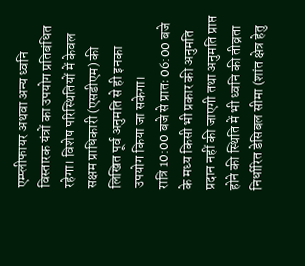एम्प्लीफायर अथवा अन्य ध्वनि विस्तारक यंत्रों का उपयोग प्रतिबंधित रहेगा। विशेष परिस्थितियों में केवल सक्षम प्राधिकारी (एसडीएम) की लिखित पूर्व अनुमति से ही इनका उपयोग किया जा सकेगा।
रात्रि 10:00 बजे से प्रातः 06:00 बजे के मध्य किसी भी प्रकार की अनुमति प्रदान नहीं की जाएगी तथा अनुमति प्राप्त होने की स्थिति में भी ध्वनि की तीव्रता निर्धारित डेसिबल सीमा (शांत क्षेत्र हेतु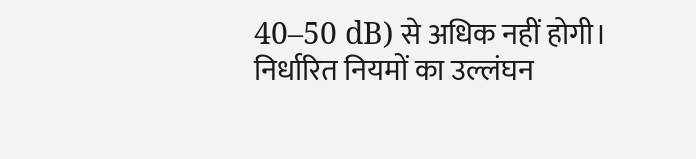40–50 dB) से अधिक नहीं होगी।
निर्धारित नियमों का उल्लंघन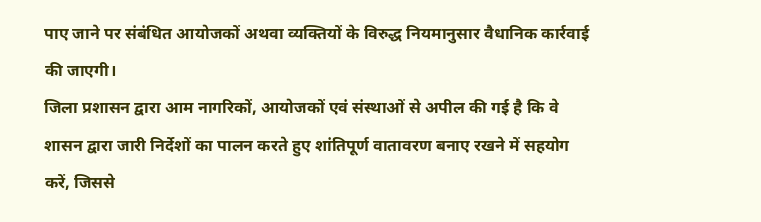पाए जाने पर संबंधित आयोजकों अथवा व्यक्तियों के विरुद्ध नियमानुसार वैधानिक कार्रवाई की जाएगी।
जिला प्रशासन द्वारा आम नागरिकों, आयोजकों एवं संस्थाओं से अपील की गई है कि वे शासन द्वारा जारी निर्देशों का पालन करते हुए शांतिपूर्ण वातावरण बनाए रखने में सहयोग करें, जिससे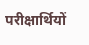परीक्षार्थियों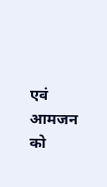एवं आमजन को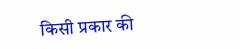किसी प्रकार की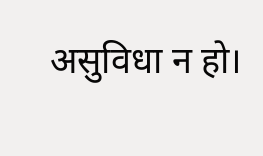असुविधा न हो।